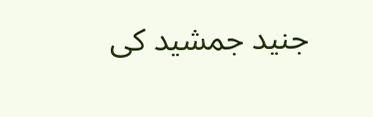جنید جمشید کی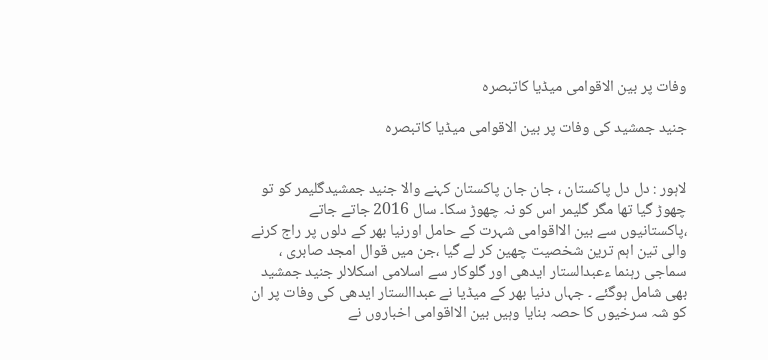وفات پر بین الاقوامی میڈیا کاتبصرہ

جنید جمشید کی وفات پر بین الاقوامی میڈیا کاتبصرہ


لاہور : دل دل پاکستان ، جان جان پاکستان کہنے والا جنید جمشیدگلیمر کو تو چھوڑ گیا تھا مگر گلیمر اس کو نہ چھوڑ سکا۔ سال 2016 جاتے جاتے ،پاکستانیوں سے بین الااقوامی شہرت کے حامل اورنیا بھر کے دلوں پر راج کرنے والی تین اہم ترین شخصیت چھین کر لے گیا ،جن میں قوال امجد صابری ، سماجی رہنما ءعبدالستار ایدھی اور گلوکار سے اسلامی اسکلالر جنید جمشید بھی شامل ہوگئے ۔ جہاں دنیا بھر کے میڈیا نے عبداالستار ایدھی کی وفات پر ان کو شہ سرخیوں کا حصہ بنایا وہیں بین الااقوامی اخباروں نے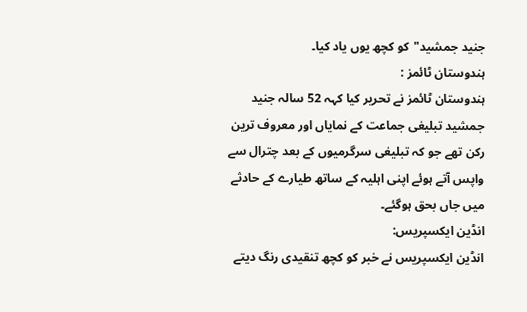جنید جمشید"کو کچھ یوں یاد کیا۔
ہندوستان ٹائمز :
ہندوستان ٹائمز نے تحریر کیا کہہ 52 سالہ جنید جمشید تبلیغی جماعت کے نمایاں اور معروف ترین رکن تھے جو کہ تبلیغی سرگرمیوں کے بعد چترال سے واپس آتے ہوئے اپنی اہلیہ کے ساتھ طیارے کے حادثے میں جاں بحق ہوگئے۔
انڈین ایکسپریس:
انڈین ایکسپریس نے خبر کو کچھ تنقیدی رنگ دیتے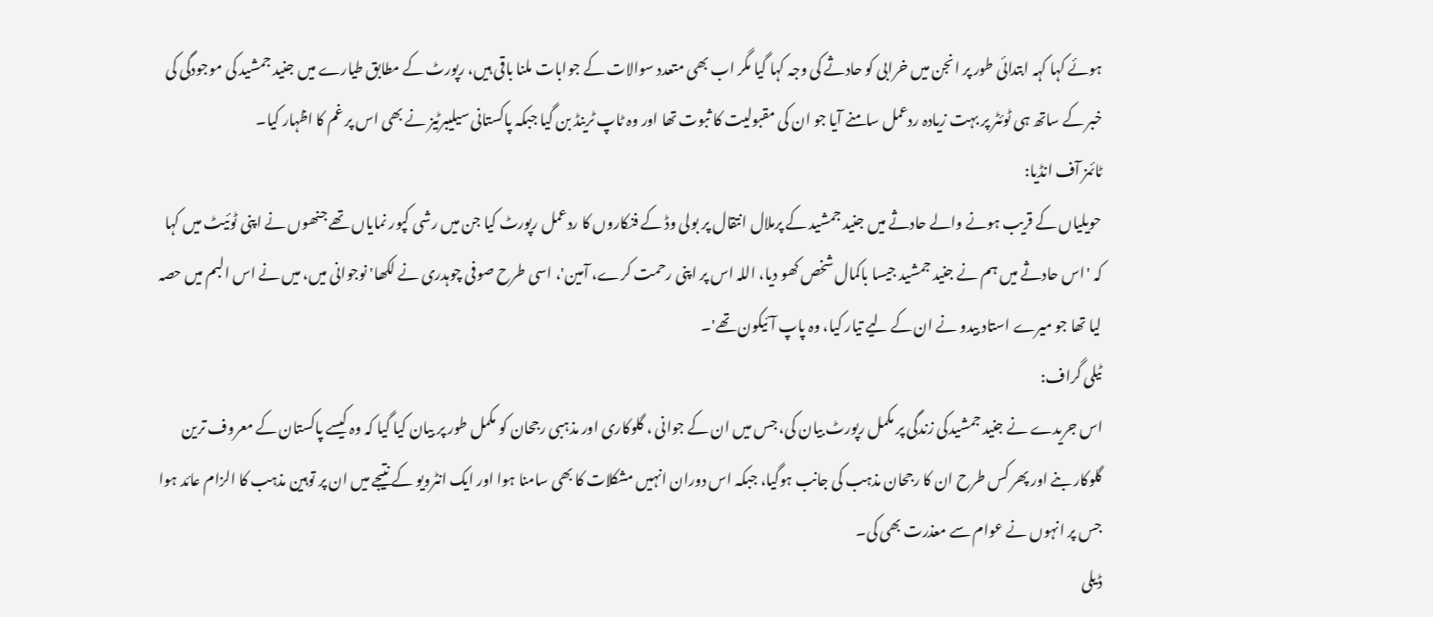ہوئے کہا کہہ ابتدائی طور پر انجن میں خرابی کو حادثے کی وجہ کہا گیا مگر اب بھی متعدد سوالات کے جوابات ملنا باقی ہیں، رپورٹ کے مطابق طیارے میں جنید جمشید کی موجودگی کی خبر کے ساتھ ہی ٹوئٹر پر بہت زیادہ ردعمل سامنے آیا جو ان کی مقبولیت کا ثبوت تھا اور وہ ٹاپ ٹرینڈ بن گیا جبکہ پاکستانی سیلیبرٹیز نے بھی اس پر غم کا اظہار کیا۔
ٹائمز آف انڈیا:
حویلیاں کے قریب ہونے والے حادثے میں جنید جمشید کے پرملال انتقال پر بولی وڈ کے فنکاروں کا ردعمل رپورٹ کیا جن میں رشی کپور نمایاں تھے جنھوں نے اپنی ٹوئیٹ میں کہا کہ 'اس حادثے میں ہم نے جنید جمشید جیسا باکمال شخص کھو دیا، اللہ اس پر اپنی رحمت کرے، آمین'، اسی طرح صوفی چوہدری نے لکھا' نوجوانی میں، میں نے اس البم میں حصہ لیا تھا جو میرے استاد بیدو نے ان کے لیے تیار کیا، وہ پاپ آئیکون تھے'۔
ٹیلی گراف:
اس جریدے نے جنید جمشیدکی زندگی پر مکمل رپورٹ بیان کی، جس میں ان کے جوانی ، گلوکاری اور مذہبی رجحان کو مکمل طور پر بیان کیا گیا کہ وہ کیسے پاکستان کے معروف ترین گلوکار بنے اور پھر کس طرح ان کا رجحان مذہب کی جانب ہوگیا، جبکہ اس دوران انہیں مشکلات کا بھی سامنا ہوا اور ایک انٹرویو کے نتیجے میں ان پر توہین مذہب کا الزام عائد ہوا جس پر انہوں نے عوام سے معذرت بھی کی۔
ڈیلی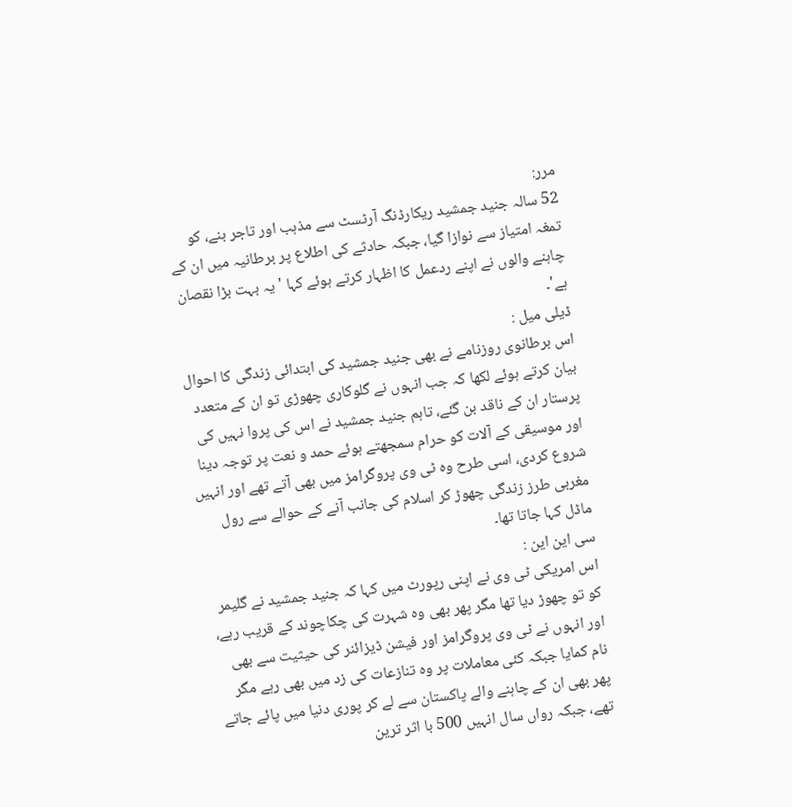مرر:
52 سالہ جنید جمشید ریکارڈنگ آرٹسٹ سے مذہب اور تاجر بنے، کو تمغہ امتیاز سے نوازا گیا، جبکہ حادثے کی اطلاع پر برطانیہ میں ان کے چاہنے والوں نے اپنے ردعمل کا اظہار کرتے ہوئے کہا ' یہ بہت بڑا نقصان ہے'۔
ڈیلی میل :
اس برطانوی روزنامے نے بھی جنید جمشید کی ابتدائی زندگی کا احوال بیان کرتے ہوئے لکھا کہ جب انہوں نے گلوکاری چھوڑی تو ان کے متعدد پرستار ان کے ناقد بن گئے، تاہم جنید جمشید نے اس کی پروا نہیں کی اور موسیقی کے آلات کو حرام سمجھتے ہوئے حمد و نعت پر توجہ دینا شروع کردی، اسی طرح وہ ٹی وی پروگرامز میں بھی آتے تھے اور انہیں مغربی طرز زندگی چھوڑ کر اسلام کی جانب آنے کے حوالے سے رول ماڈل کہا جاتا تھا۔
سی این این :
اس امریکی ٹی وی نے اپنی رپورٹ میں کہا کہ جنید جمشید نے گلیمر کو تو چھوڑ دیا تھا مگر پھر بھی وہ شہرت کی چکاچوند کے قریب رہے، اور انہوں نے ٹی وی پروگرامز اور فیشن ڈیزائنر کی حیثیت سے بھی نام کمایا جبکہ کئی معاملات پر وہ تنازعات کی زد میں بھی رہے مگر پھر بھی ان کے چاہنے والے پاکستان سے لے کر پوری دنیا میں پائے جاتے تھے، جبکہ رواں سال انہیں 500 با اثر ترین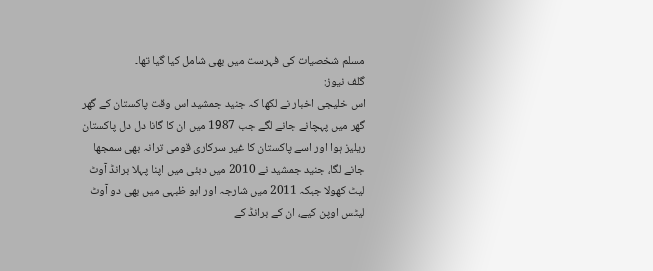مسلم شخصیات کی فہرست میں بھی شامل کیا گیا تھا۔
گلف نیوز:
اس خلیجی اخبار نے لکھا کہ جنید جمشید اس وقت پاکستان کے گھر گھر میں پہچانے جانے لگے جب 1987 میں ان کا گانا دل دل پاکستان ریلیز ہوا اور اسے پاکستان کا غیر سرکاری قومی ترانہ بھی سمجھا جانے لگا، جنید جمشید نے 2010 میں دبئی میں اپنا پہلا برانڈ آوٹ لیٹ کھولا جبکہ 2011 میں شارجہ اور ابو ظبہی میں بھی دو آوٹ لیٹس اوپن کیے، ان کے برانڈ کے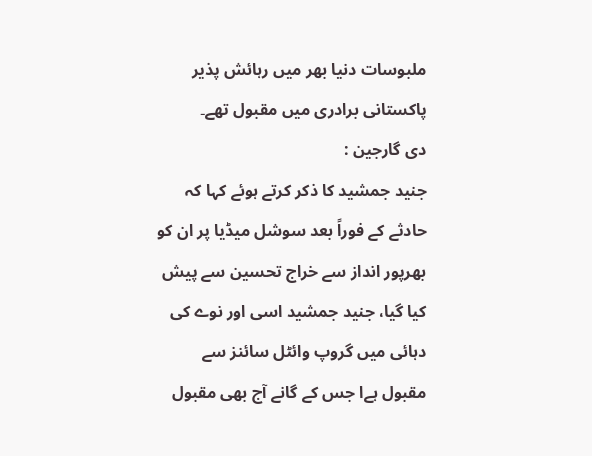ملبوسات دنیا بھر میں رہائش پذیر پاکستانی برادری میں مقبول تھے۔
دی گارجین :
جنید جمشید کا ذکر کرتے ہوئے کہا کہ حادثے کے فوراً بعد سوشل میڈیا پر ان کو بھرپور انداز سے خراج تحسین سے پیش کیا گیا، جنید جمشید اسی اور نوے کی دہائی میں گروپ وائٹل سائنز سے مقبول ہےا جس کے گانے آج بھی مقبول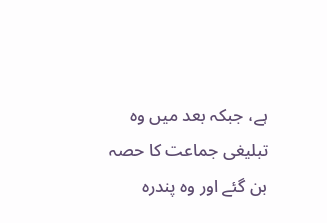ہے، جبکہ بعد میں وہ تبلیغی جماعت کا حصہ بن گئے اور وہ پندرہ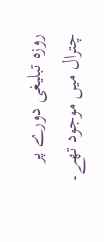روزہ تبلیغی دورے پر چترال میں موجود تھے۔